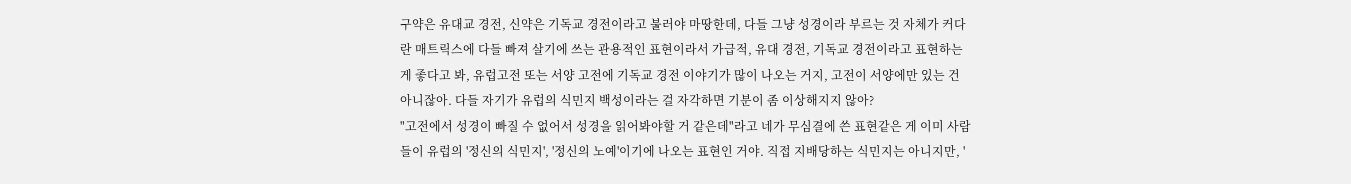구약은 유대교 경전, 신약은 기독교 경전이라고 불러야 마땅한데, 다들 그냥 성경이라 부르는 것 자체가 커다란 매트릭스에 다들 빠져 살기에 쓰는 관용적인 표현이라서 가급적, 유대 경전, 기독교 경전이라고 표현하는 게 좋다고 봐, 유럽고전 또는 서양 고전에 기독교 경전 이야기가 많이 나오는 거지, 고전이 서양에만 있는 건 아니잖아. 다들 자기가 유럽의 식민지 백성이라는 걸 자각하면 기분이 좀 이상해지지 않아?
"고전에서 성경이 빠질 수 없어서 성경을 읽어봐야할 거 같은데"라고 네가 무심결에 쓴 표현같은 게 이미 사람들이 유럽의 '정신의 식민지', '정신의 노예'이기에 나오는 표현인 거야. 직접 지배당하는 식민지는 아니지만, '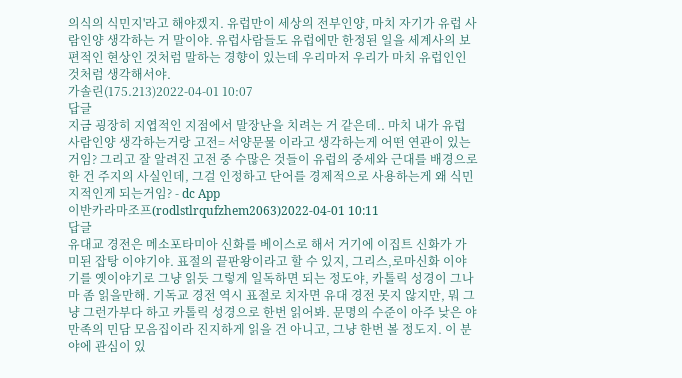의식의 식민지'라고 해야겠지. 유럽만이 세상의 전부인양, 마치 자기가 유럽 사람인양 생각하는 거 말이야. 유럽사람들도 유럽에만 한정된 일을 세계사의 보편적인 현상인 것처럼 말하는 경향이 있는데 우리마저 우리가 마치 유럽인인 것처럼 생각해서야.
가솔린(175.213)2022-04-01 10:07
답글
지금 굉장히 지엽적인 지점에서 말장난을 치려는 거 같은데.. 마치 내가 유럽 사람인양 생각하는거랑 고전= 서양문물 이라고 생각하는게 어떤 연관이 있는거임? 그리고 잘 알려진 고전 중 수많은 것들이 유럽의 중세와 근대를 배경으로 한 건 주지의 사실인데, 그걸 인정하고 단어를 경제적으로 사용하는게 왜 식민지적인게 되는거임? - dc App
이반카라마조프(rodlstlrqufzhem2063)2022-04-01 10:11
답글
유대교 경전은 메소포타미아 신화를 베이스로 해서 거기에 이집트 신화가 가미된 잡탕 이야기야. 표절의 끝판왕이라고 할 수 있지, 그리스,로마신화 이야기를 옛이야기로 그냥 읽듯 그렇게 일독하면 되는 정도야, 카톨릭 성경이 그나마 좀 읽을만해. 기독교 경전 역시 표절로 치자면 유대 경전 못지 않지만, 뭐 그냥 그런가부다 하고 카톨릭 성경으로 한번 읽어봐. 문명의 수준이 아주 낮은 야만족의 민담 모음집이라 진지하게 읽을 건 아니고, 그냥 한번 볼 정도지. 이 분야에 관심이 있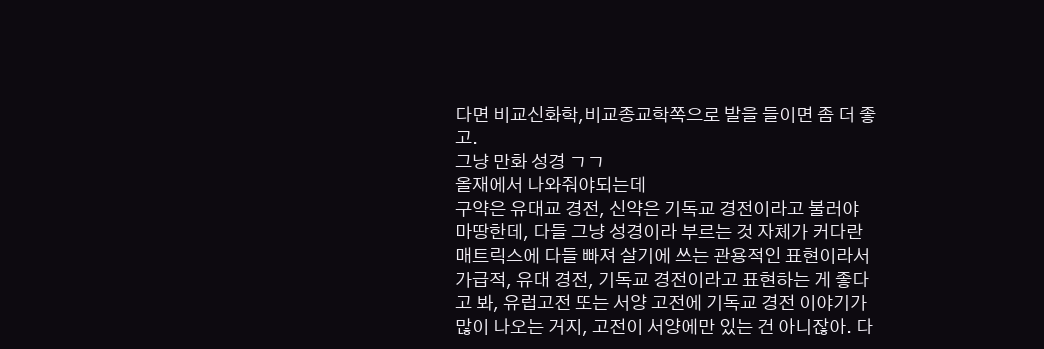다면 비교신화학,비교종교학쪽으로 발을 들이면 좀 더 좋고.
그냥 만화 성경 ㄱㄱ
올재에서 나와줘야되는데
구약은 유대교 경전, 신약은 기독교 경전이라고 불러야 마땅한데, 다들 그냥 성경이라 부르는 것 자체가 커다란 매트릭스에 다들 빠져 살기에 쓰는 관용적인 표현이라서 가급적, 유대 경전, 기독교 경전이라고 표현하는 게 좋다고 봐, 유럽고전 또는 서양 고전에 기독교 경전 이야기가 많이 나오는 거지, 고전이 서양에만 있는 건 아니잖아. 다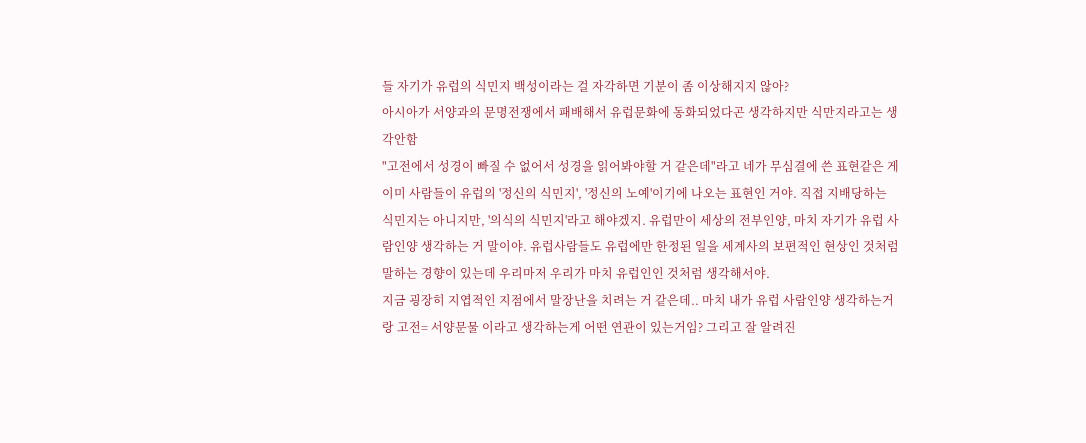들 자기가 유럽의 식민지 백성이라는 걸 자각하면 기분이 좀 이상해지지 않아?
아시아가 서양과의 문명전쟁에서 패배해서 유럽문화에 동화되었다곤 생각하지만 식만지라고는 생각안함
"고전에서 성경이 빠질 수 없어서 성경을 읽어봐야할 거 같은데"라고 네가 무심결에 쓴 표현같은 게 이미 사람들이 유럽의 '정신의 식민지', '정신의 노예'이기에 나오는 표현인 거야. 직접 지배당하는 식민지는 아니지만, '의식의 식민지'라고 해야겠지. 유럽만이 세상의 전부인양, 마치 자기가 유럽 사람인양 생각하는 거 말이야. 유럽사람들도 유럽에만 한정된 일을 세계사의 보편적인 현상인 것처럼 말하는 경향이 있는데 우리마저 우리가 마치 유럽인인 것처럼 생각해서야.
지금 굉장히 지엽적인 지점에서 말장난을 치려는 거 같은데.. 마치 내가 유럽 사람인양 생각하는거랑 고전= 서양문물 이라고 생각하는게 어떤 연관이 있는거임? 그리고 잘 알려진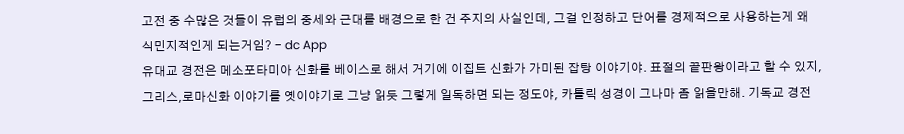고전 중 수많은 것들이 유럽의 중세와 근대를 배경으로 한 건 주지의 사실인데, 그걸 인정하고 단어를 경제적으로 사용하는게 왜 식민지적인게 되는거임? - dc App
유대교 경전은 메소포타미아 신화를 베이스로 해서 거기에 이집트 신화가 가미된 잡탕 이야기야. 표절의 끝판왕이라고 할 수 있지, 그리스,로마신화 이야기를 옛이야기로 그냥 읽듯 그렇게 일독하면 되는 정도야, 카톨릭 성경이 그나마 좀 읽을만해. 기독교 경전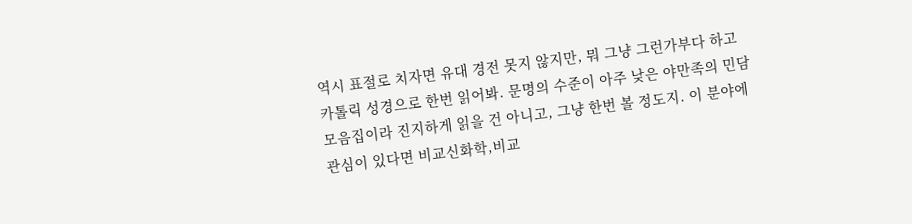역시 표절로 치자면 유대 경전 못지 않지만, 뭐 그냥 그런가부다 하고 카톨릭 성경으로 한번 읽어봐. 문명의 수준이 아주 낮은 야만족의 민담 모음집이라 진지하게 읽을 건 아니고, 그냥 한번 볼 정도지. 이 분야에 관심이 있다면 비교신화학,비교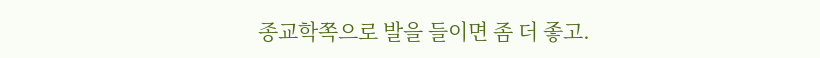종교학쪽으로 발을 들이면 좀 더 좋고.